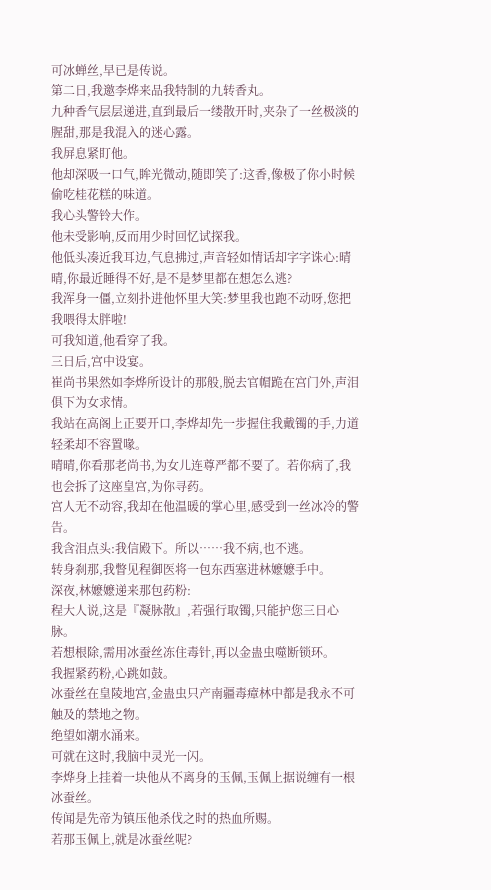可冰蝉丝,早已是传说。
第二日,我邀李烨来品我特制的九转香丸。
九种香气层层递进,直到最后一缕散开时,夹杂了一丝极淡的腥甜,那是我混入的迷心露。
我屏息紧盯他。
他却深吸一口气,眸光微动,随即笑了:这香,像极了你小时候偷吃桂花糕的味道。
我心头警铃大作。
他未受影响,反而用少时回忆试探我。
他低头凑近我耳边,气息拂过,声音轻如情话却字字诛心:晴晴,你最近睡得不好,是不是梦里都在想怎么逃?
我浑身一僵,立刻扑进他怀里大笑:梦里我也跑不动呀,您把我喂得太胖啦!
可我知道,他看穿了我。
三日后,宫中设宴。
崔尚书果然如李烨所设计的那般,脱去官帽跪在宫门外,声泪俱下为女求情。
我站在高阁上正要开口,李烨却先一步握住我戴镯的手,力道轻柔却不容置喙。
晴晴,你看那老尚书,为女儿连尊严都不要了。若你病了,我也会拆了这座皇宫,为你寻药。
宫人无不动容,我却在他温暖的掌心里,感受到一丝冰冷的警告。
我含泪点头:我信殿下。所以……我不病,也不逃。
转身刹那,我瞥见程御医将一包东西塞进林嬷嬷手中。
深夜,林嬷嬷递来那包药粉:
程大人说,这是『凝脉散』,若强行取镯,只能护您三日心脉。
若想根除,需用冰蚕丝冻住毒针,再以金蛊虫噬断锁环。
我握紧药粉,心跳如鼓。
冰蚕丝在皇陵地宫,金蛊虫只产南疆毒瘴林中都是我永不可触及的禁地之物。
绝望如潮水涌来。
可就在这时,我脑中灵光一闪。
李烨身上挂着一块他从不离身的玉佩,玉佩上据说缠有一根冰蚕丝。
传闻是先帝为镇压他杀伐之时的热血所赐。
若那玉佩上,就是冰蚕丝呢?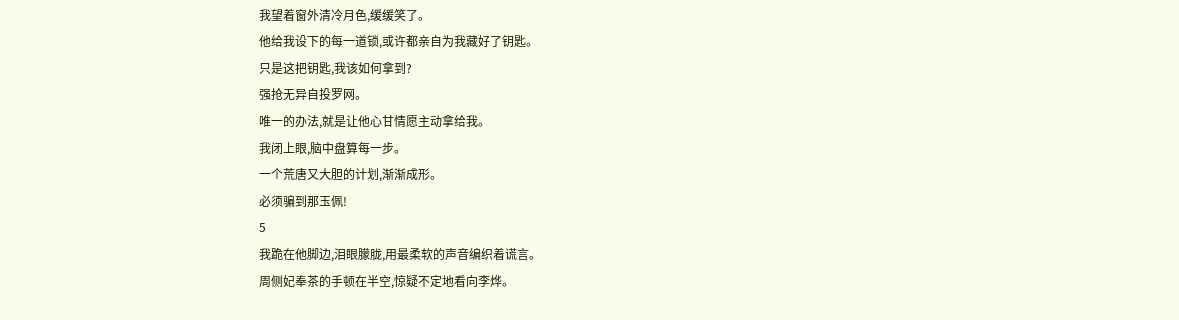我望着窗外清冷月色,缓缓笑了。
他给我设下的每一道锁,或许都亲自为我藏好了钥匙。
只是这把钥匙,我该如何拿到?
强抢无异自投罗网。
唯一的办法,就是让他心甘情愿主动拿给我。
我闭上眼,脑中盘算每一步。
一个荒唐又大胆的计划,渐渐成形。
必须骗到那玉佩!
5
我跪在他脚边,泪眼朦胧,用最柔软的声音编织着谎言。
周侧妃奉茶的手顿在半空,惊疑不定地看向李烨。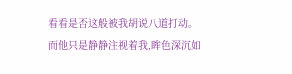看看是否这般被我胡说八道打动。
而他只是静静注视着我,眸色深沉如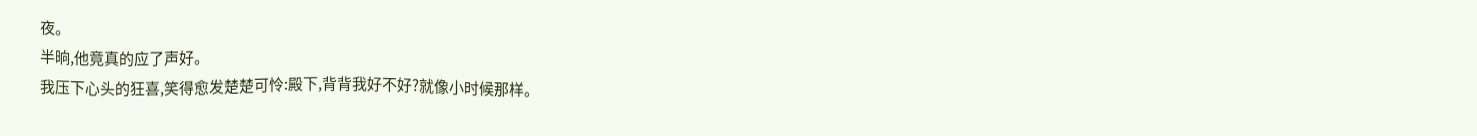夜。
半晌,他竟真的应了声好。
我压下心头的狂喜,笑得愈发楚楚可怜:殿下,背背我好不好?就像小时候那样。